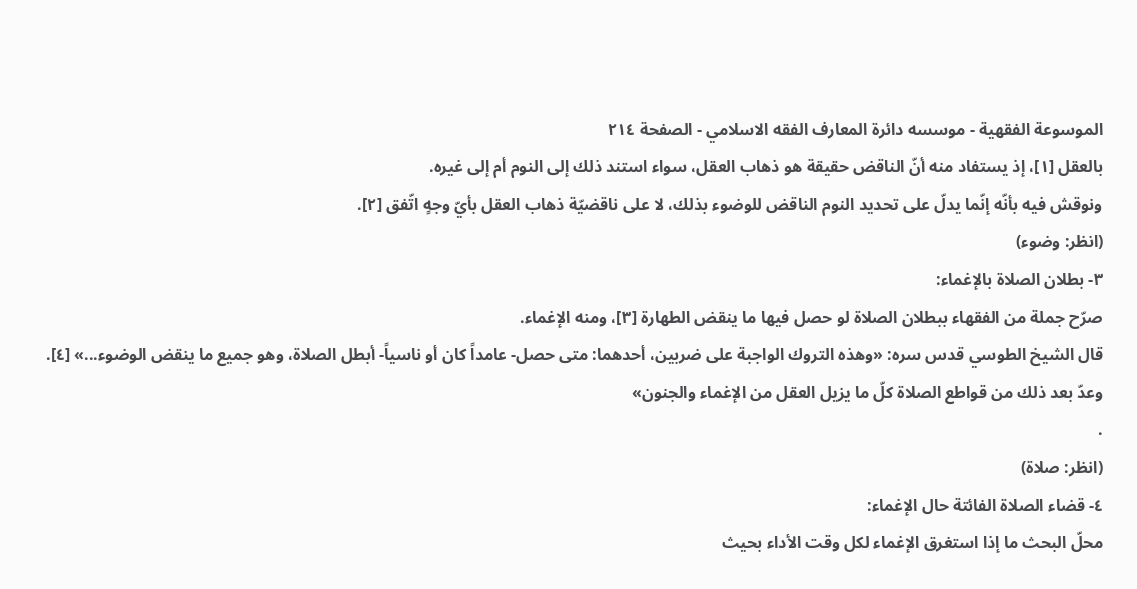الموسوعة الفقهية - موسسه دائرة المعارف الفقه الاسلامي - الصفحة ٢١٤
بالعقل [١]، إذ يستفاد منه أنّ الناقض حقيقة هو ذهاب العقل، سواء استند ذلك إلى النوم أم إلى غيره.
ونوقش فيه بأنّه إنّما يدلّ على تحديد النوم الناقض للوضوء بذلك، لا على ناقضيّة ذهاب العقل بأيّ وجهٍ اتّفق [٢].
(انظر: وضوء)
٣- بطلان الصلاة بالإغماء:
صرّح جملة من الفقهاء ببطلان الصلاة لو حصل فيها ما ينقض الطهارة [٣]، ومنه الإغماء.
قال الشيخ الطوسي قدس سره: «وهذه التروك الواجبة على ضربين، أحدهما: متى حصل- عامداً كان أو ناسياً- أبطل الصلاة، وهو جميع ما ينقض الوضوء...» [٤].
وعدّ بعد ذلك من قواطع الصلاة كلّ ما يزيل العقل من الإغماء والجنون»
.
(انظر: صلاة)
٤- قضاء الصلاة الفائتة حال الإغماء:
محلّ البحث ما إذا استغرق الإغماء لكل وقت الأداء بحيث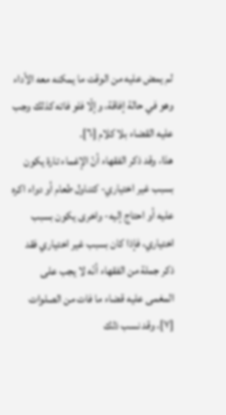لم يمض عليه من الوقت ما يمكنه معه الأداء وهو في حالة إفاقة، وإلّا فلو فاته كذلك وجب عليه القضاء بلا كلام [٦].
هذا، وقد ذكر الفقهاء أنّ الإغماء تارة يكون بسبب غير اختياري- كتناول طعام أو دواء اكره عليه أو احتاج إليه- واخرى يكون بسبب اختياري، فإذا كان بسبب غير اختياري فقد ذكر جملة من الفقهاء أنّه لا يجب على المغمى عليه قضاء ما فات من الصلوات [٧]، وقد نسب ذلك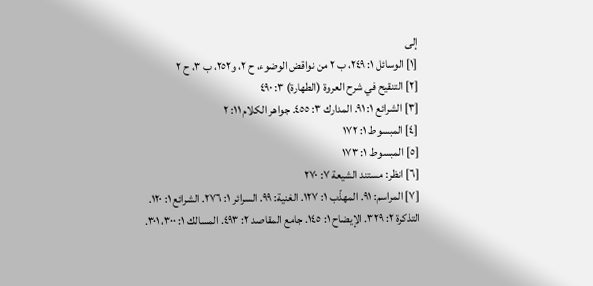إلى
[١] الوسائل ١: ٢٤٩، ب ٢ من نواقض الوضوء، ح ٢، و٢٥٢، ب ٣، ح ٢
[٢] التنقيح في شرح العروة (الطهارة) ٣: ٤٩٠
[٣] الشرائع ١: ٩١. المدارك ٣: ٤٥٥. جواهر الكلام ١١: ٢
[٤] المبسوط ١: ١٧٢
[٥] المبسوط ١: ١٧٣
[٦] انظر: مستند الشيعة ٧: ٢٧٠
[٧] المراسم: ٩١. المهذّب ١: ١٢٧. الغنية: ٩٩. السرائر ١: ٢٧٦. الشرائع ١: ١٢٠. التذكرة ٢: ٣٢٩. الإيضاح ١: ١٤٥. جامع المقاصد ٢: ٤٩٣. المسالك ١: ٣٠٠، ٣٠١.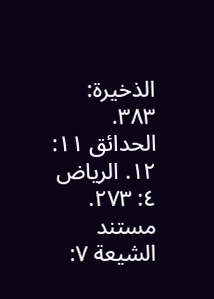الذخيرة: ٣٨٣. الحدائق ١١: ١٢. الرياض ٤: ٢٧٣. مستند الشيعة ٧: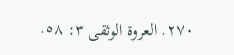٢٧٠. العروة الوثقى ٣: ٥٨.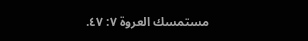مستمسك العروة ٧: ٤٧.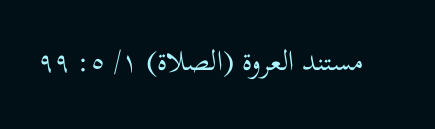مستند العروة (الصلاة) ١/ ٥: ٩٩